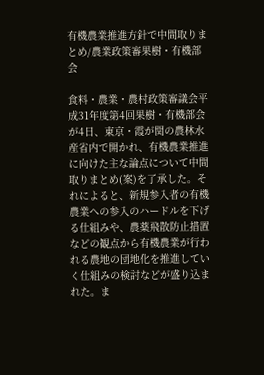有機農業推進方針で中間取りまとめ/農業政策審果樹・有機部会

食料・農業・農村政策審議会平成31年度第4回果樹・有機部会が4日、東京・霞が関の農林水産省内で開かれ、有機農業推進に向けた主な論点について中間取りまとめ(案)を了承した。それによると、新規参入者の有機農業への参入のハードルを下げる仕組みや、農薬飛散防止措置などの観点から有機農業が行われる農地の団地化を推進していく仕組みの検討などが盛り込まれた。ま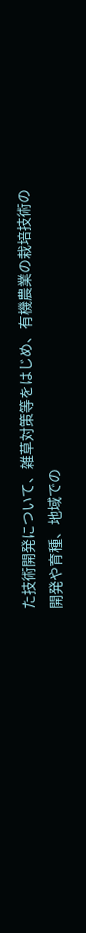た技術開発について、雑草対策等をはじめ、有機農業の栽培技術の開発や育種、地域での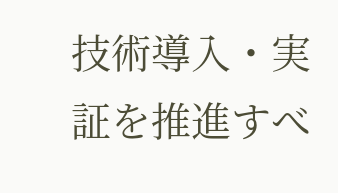技術導入・実証を推進すべ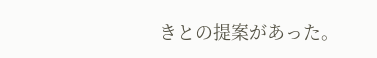きとの提案があった。